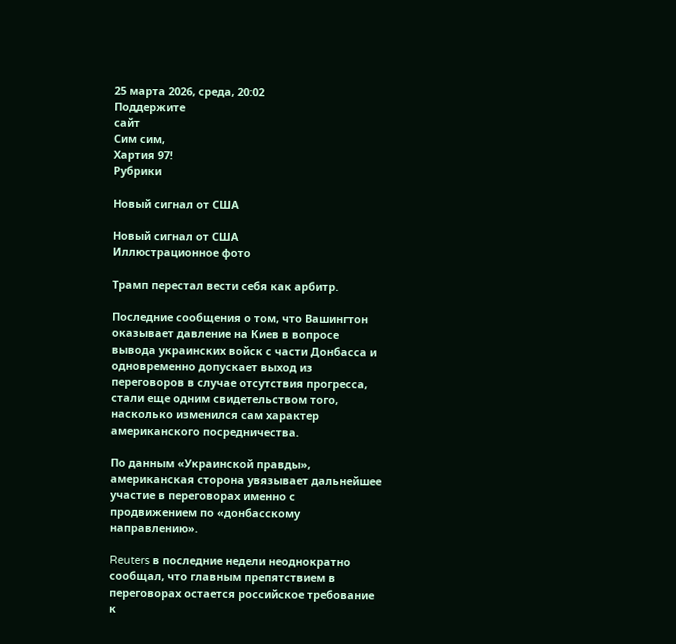25 марта 2026, среда, 20:02
Поддержите
сайт
Сим сим,
Хартия 97!
Рубрики

Новый сигнал от США

Новый сигнал от США
Иллюстрационное фото

Трамп перестал вести себя как арбитр.

Последние сообщения о том, что Вашингтон оказывает давление на Киев в вопросе вывода украинских войск с части Донбасса и одновременно допускает выход из переговоров в случае отсутствия прогресса, стали еще одним свидетельством того, насколько изменился сам характер американского посредничества.

По данным «Украинской правды», американская сторона увязывает дальнейшее участие в переговорах именно с продвижением по «донбасскому направлению».

Reuters в последние недели неоднократно сообщал, что главным препятствием в переговорах остается российское требование к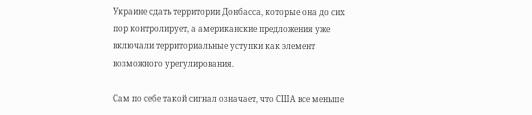Украине сдать территории Донбасса, которые она до сих пор контролирует, а американские предложения уже включали территориальные уступки как элемент возможного урегулирования.

Сам по себе такой сигнал означает, что США все меньше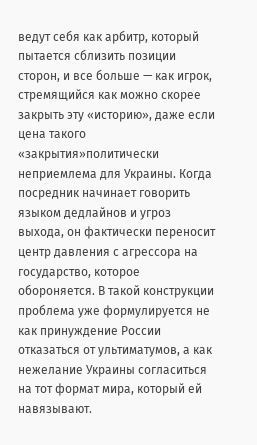ведут себя как арбитр, который пытается сблизить позиции сторон, и все больше — как игрок, стремящийся как можно скорее закрыть эту «историю», даже если цена такого «закрытия»политически неприемлема для Украины. Когда посредник начинает говорить языком дедлайнов и угроз выхода, он фактически переносит центр давления с агрессора на государство, которое обороняется. В такой конструкции проблема уже формулируется не как принуждение России отказаться от ультиматумов, а как нежелание Украины согласиться на тот формат мира, который ей навязывают.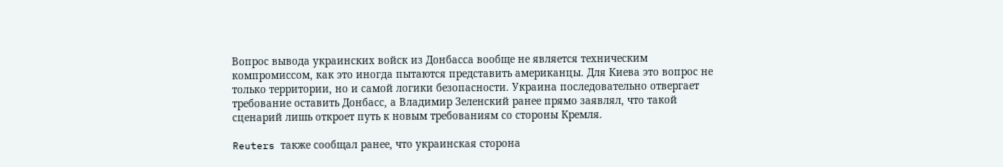Вопрос вывода украинских войск из Донбасса вообще не является техническим компромиссом, как это иногда пытаются представить американцы. Для Киева это вопрос не только территории, но и самой логики безопасности. Украина последовательно отвергает требование оставить Донбасс, а Владимир Зеленский ранее прямо заявлял, что такой сценарий лишь откроет путь к новым требованиям со стороны Кремля.

Reuters также сообщал ранее, что украинская сторона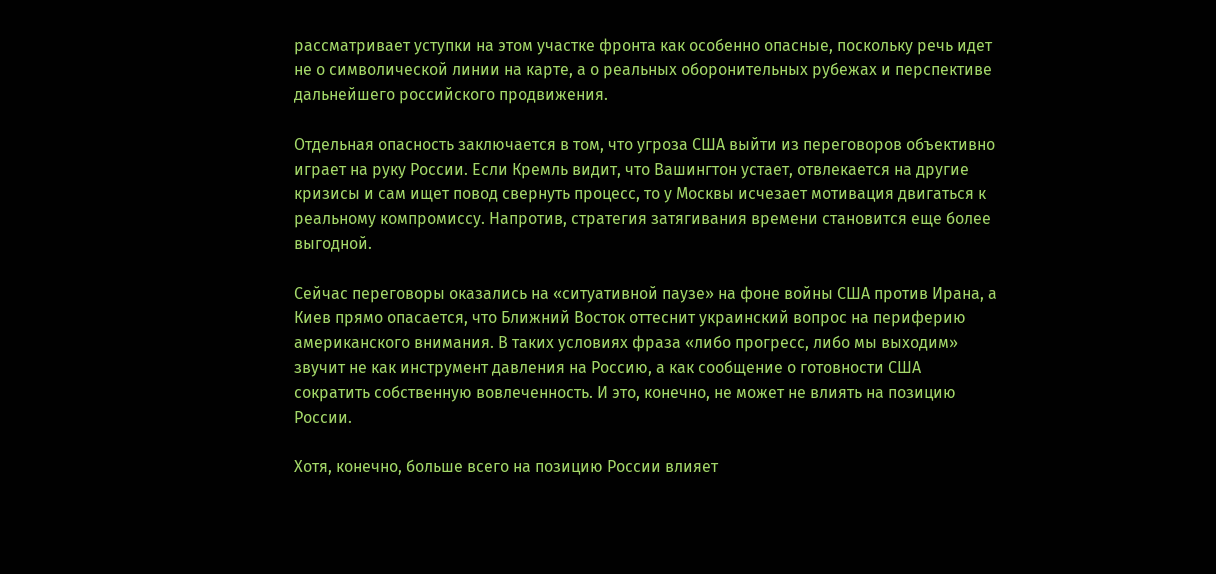рассматривает уступки на этом участке фронта как особенно опасные, поскольку речь идет не о символической линии на карте, а о реальных оборонительных рубежах и перспективе дальнейшего российского продвижения.

Отдельная опасность заключается в том, что угроза США выйти из переговоров объективно играет на руку России. Если Кремль видит, что Вашингтон устает, отвлекается на другие кризисы и сам ищет повод свернуть процесс, то у Москвы исчезает мотивация двигаться к реальному компромиссу. Напротив, стратегия затягивания времени становится еще более выгодной.

Сейчас переговоры оказались на «ситуативной паузе» на фоне войны США против Ирана, а Киев прямо опасается, что Ближний Восток оттеснит украинский вопрос на периферию американского внимания. В таких условиях фраза «либо прогресс, либо мы выходим» звучит не как инструмент давления на Россию, а как сообщение о готовности США сократить собственную вовлеченность. И это, конечно, не может не влиять на позицию России.

Хотя, конечно, больше всего на позицию России влияет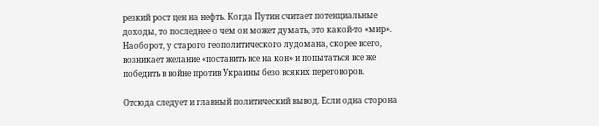резкий рост цен на нефть. Когда Путин считает потенциальные доходы, то последнее о чем он может думать, это какой-то «мир». Наоборот, у старого геополитического лудомана, скорее всего, возникает желание «поставить все на кон» и попытаться все же победить в войне против Украины безо всяких переговоров.

Отсюда следует и главный политический вывод. Если одна сторона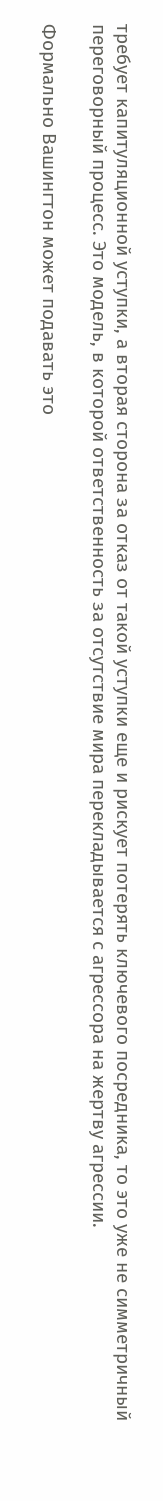требует капитуляционной уступки, а вторая сторона за отказ от такой уступки еще и рискует потерять ключевого посредника, то это уже не симметричный переговорный процесс. Это модель, в которой ответственность за отсутствие мира перекладывается с агрессора на жертву агрессии.

Формально Вашингтон может подавать это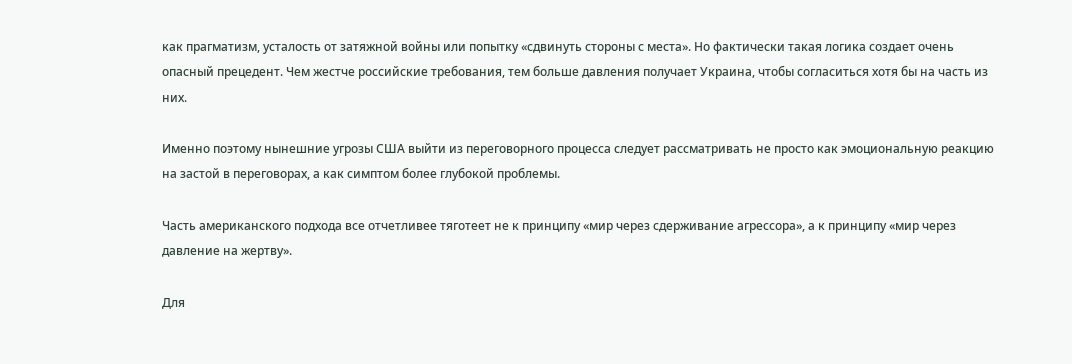как прагматизм, усталость от затяжной войны или попытку «сдвинуть стороны с места». Но фактически такая логика создает очень опасный прецедент. Чем жестче российские требования, тем больше давления получает Украина, чтобы согласиться хотя бы на часть из них.

Именно поэтому нынешние угрозы США выйти из переговорного процесса следует рассматривать не просто как эмоциональную реакцию на застой в переговорах, а как симптом более глубокой проблемы.

Часть американского подхода все отчетливее тяготеет не к принципу «мир через сдерживание агрессора», а к принципу «мир через давление на жертву».

Для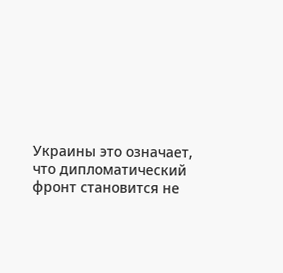Украины это означает, что дипломатический фронт становится не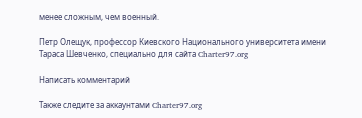менее сложным, чем военный.

Петр Олещук, профессор Киевского Национального университета имени Тараса Шевченко, специально для сайта Charter97.org

Написать комментарий

Также следите за аккаунтами Charter97.org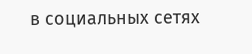в социальных сетях